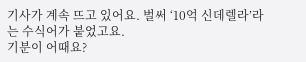기사가 계속 뜨고 있어요. 벌써 ‘10억 신데렐라’라는 수식어가 붙었고요.
기분이 어때요?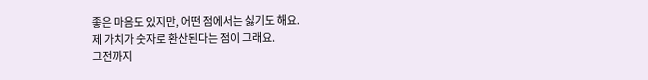좋은 마음도 있지만, 어떤 점에서는 싫기도 해요.
제 가치가 숫자로 환산된다는 점이 그래요.
그전까지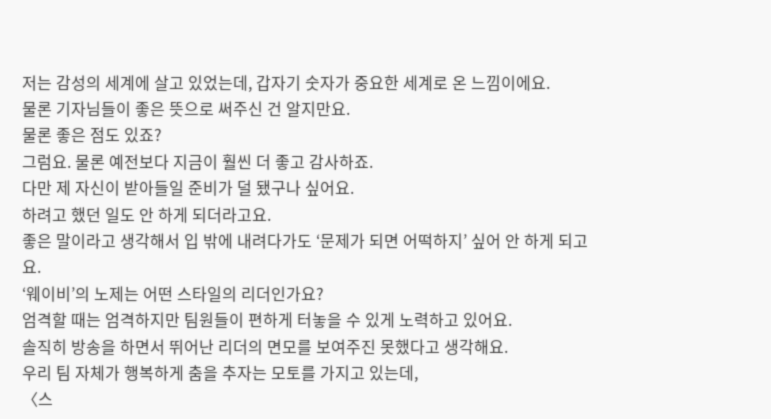저는 감성의 세계에 살고 있었는데, 갑자기 숫자가 중요한 세계로 온 느낌이에요.
물론 기자님들이 좋은 뜻으로 써주신 건 알지만요.
물론 좋은 점도 있죠?
그럼요. 물론 예전보다 지금이 훨씬 더 좋고 감사하죠.
다만 제 자신이 받아들일 준비가 덜 됐구나 싶어요.
하려고 했던 일도 안 하게 되더라고요.
좋은 말이라고 생각해서 입 밖에 내려다가도 ‘문제가 되면 어떡하지’ 싶어 안 하게 되고요.
‘웨이비’의 노제는 어떤 스타일의 리더인가요?
엄격할 때는 엄격하지만 팀원들이 편하게 터놓을 수 있게 노력하고 있어요.
솔직히 방송을 하면서 뛰어난 리더의 면모를 보여주진 못했다고 생각해요.
우리 팀 자체가 행복하게 춤을 추자는 모토를 가지고 있는데,
〈스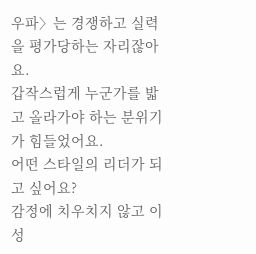우파〉는 경쟁하고 실력을 평가당하는 자리잖아요.
갑작스럽게 누군가를 밟고 올라가야 하는 분위기가 힘들었어요.
어떤 스타일의 리더가 되고 싶어요?
감정에 치우치지 않고 이성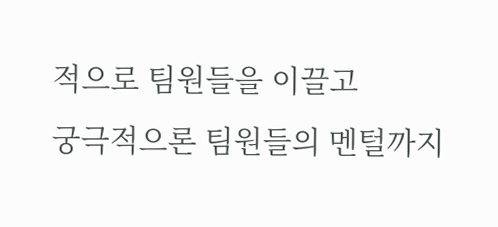적으로 팀원들을 이끌고
궁극적으론 팀원들의 멘털까지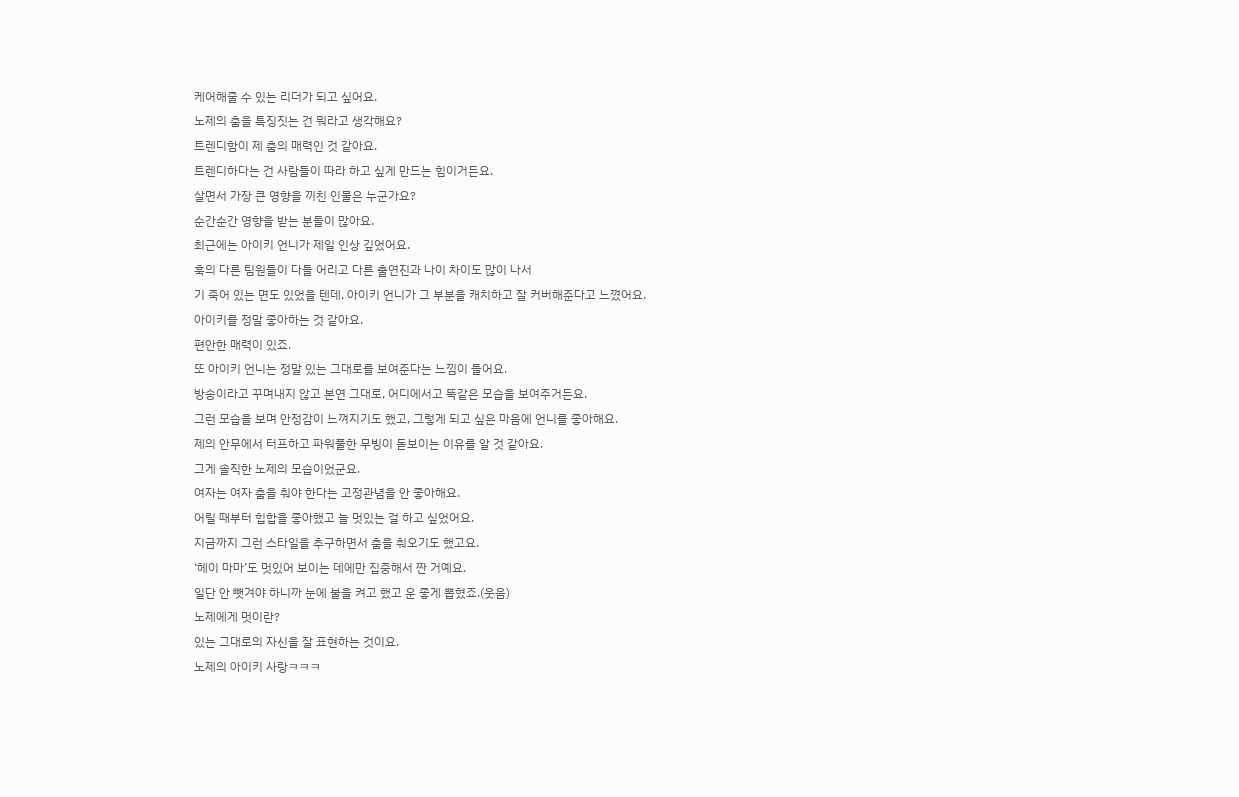케어해줄 수 있는 리더가 되고 싶어요.
노제의 춤을 특징짓는 건 뭐라고 생각해요?
트렌디함이 제 춤의 매력인 것 같아요.
트렌디하다는 건 사람들이 따라 하고 싶게 만드는 힘이거든요.
살면서 가장 큰 영향을 끼친 인물은 누군가요?
순간순간 영향을 받는 분들이 많아요.
최근에는 아이키 언니가 제일 인상 깊었어요.
훅의 다른 팀원들이 다들 어리고 다른 출연진과 나이 차이도 많이 나서
기 죽어 있는 면도 있었을 텐데, 아이키 언니가 그 부분을 캐치하고 잘 커버해준다고 느꼈어요.
아이키를 정말 좋아하는 것 같아요.
편안한 매력이 있죠.
또 아이키 언니는 정말 있는 그대로를 보여준다는 느낌이 들어요.
방송이라고 꾸며내지 않고 본연 그대로, 어디에서고 똑같은 모습을 보여주거든요.
그런 모습을 보며 안정감이 느껴지기도 했고, 그렇게 되고 싶은 마음에 언니를 좋아해요.
제의 안무에서 터프하고 파워풀한 무빙이 돋보이는 이유를 알 것 같아요.
그게 솔직한 노제의 모습이었군요.
여자는 여자 춤을 춰야 한다는 고정관념을 안 좋아해요.
어릴 때부터 힙합을 좋아했고 늘 멋있는 걸 하고 싶었어요.
지금까지 그런 스타일을 추구하면서 춤을 춰오기도 했고요.
‘헤이 마마’도 멋있어 보이는 데에만 집중해서 짠 거예요.
일단 안 뺏겨야 하니까 눈에 불을 켜고 했고 운 좋게 뽑혔죠.(웃음)
노제에게 멋이란?
있는 그대로의 자신을 잘 표현하는 것이요.
노제의 아이키 사랑ㅋㅋㅋ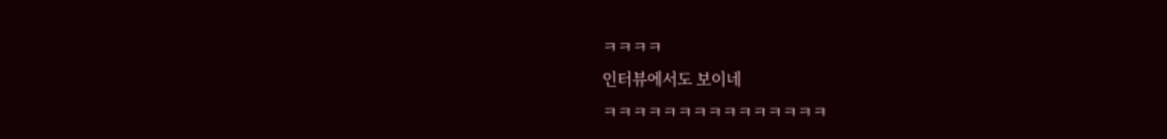ㅋㅋㅋㅋ
인터뷰에서도 보이네
ㅋㅋㅋㅋㅋㅋㅋㅋㅋㅋㅋㅋㅋㅋㅋ